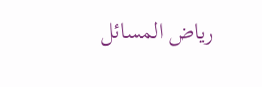رياض المسائل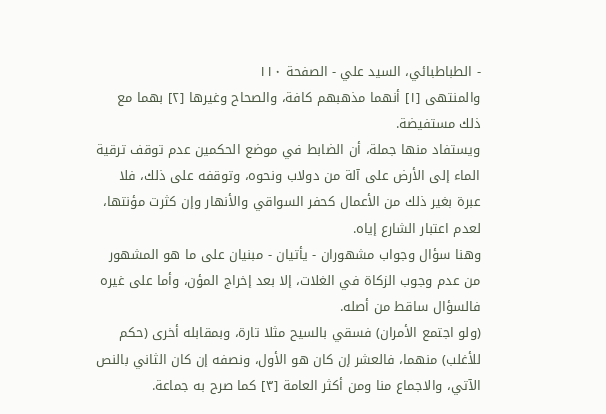- الطباطبائي، السيد علي - الصفحة ١١٠
والمنتهى [١] أنهما مذهبهم كافة، والصحاح وغيرها [٢] بهما مع ذلك مستفيضة.
ويستفاد منها جملة، أن الضابط في موضع الحكمين عدم توقف ترقية الماء إلى الأرض على آلة من دولاب ونحوه، وتوقفه على ذلك، فلا عبرة بغير ذلك من الأعمال كحفر السواقي والأنهار وإن كثرت مؤنتها، لعدم اعتبار الشارع إياه.
وهنا سؤال وجواب مشهوران - يأتيان - مبنيان على ما هو المشهور من عدم وجوب الزكاة في الغلات، إلا بعد إخراج المؤن، وأما على غيره فالسؤال ساقط من أصله.
(ولو اجتمع الأمران) فسقي بالسيح مثلا تارة، وبمقابله أخرى (حكم للأغلب) منهما، فالعشر إن كان هو الأول، ونصفه إن كان الثاني بالنص الآتي، والاجماع منا ومن أكثر العامة [٣] كما صرح به جماعة.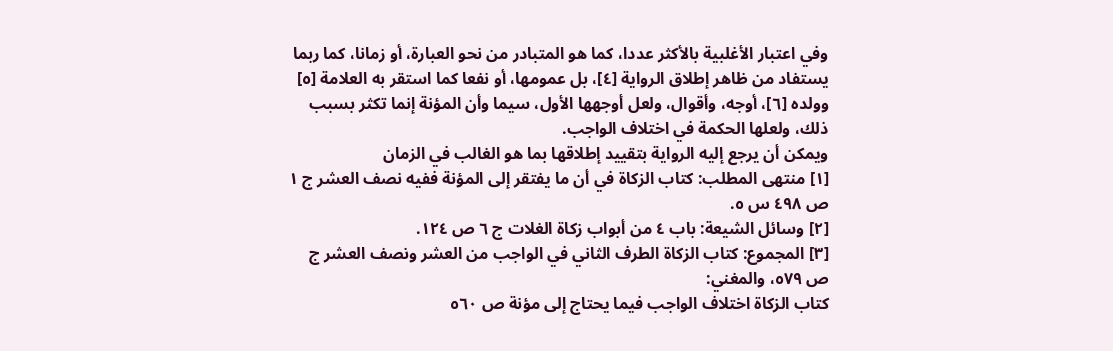وفي اعتبار الأغلبية بالأكثر عددا، كما هو المتبادر من نحو العبارة، أو زمانا، كما ربما يستفاد من ظاهر إطلاق الرواية [٤]، بل عمومها، أو نفعا كما استقر به العلامة [٥] وولده [٦]، أوجه، وأقوال، ولعل أوجهها الأول، سيما وأن المؤنة إنما تكثر بسبب ذلك، ولعلها الحكمة في اختلاف الواجب.
ويمكن أن يرجع إليه الرواية بتقييد إطلاقها بما هو الغالب في الزمان
[١] منتهى المطلب: كتاب الزكاة في أن ما يفتقر إلى المؤنة ففيه نصف العشر ج ١ ص ٤٩٨ س ٥.
[٢] وسائل الشيعة: باب ٤ من أبواب زكاة الغلات ج ٦ ص ١٢٤.
[٣] المجموع: كتاب الزكاة الطرف الثاني في الواجب من العشر ونصف العشر ج ص ٥٧٩، والمغني:
كتاب الزكاة اختلاف الواجب فيما يحتاج إلى مؤنة ص ٥٦٠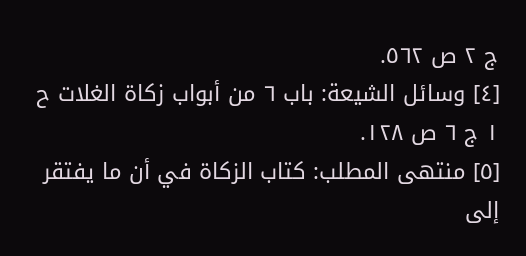ج ٢ ص ٥٦٢.
[٤] وسائل الشيعة: باب ٦ من أبواب زكاة الغلات ح ١ ج ٦ ص ١٢٨.
[٥] منتهى المطلب: كتاب الزكاة في أن ما يفتقر إلى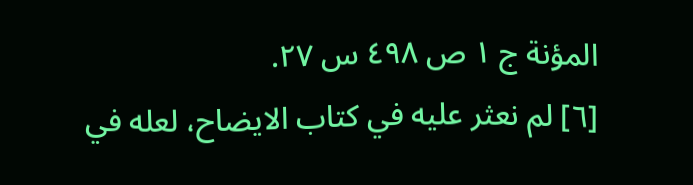المؤنة ج ١ ص ٤٩٨ س ٢٧.
[٦] لم نعثر عليه في كتاب الايضاح، لعله في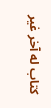كتاب له آخر غير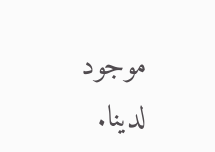موجود لدينا.